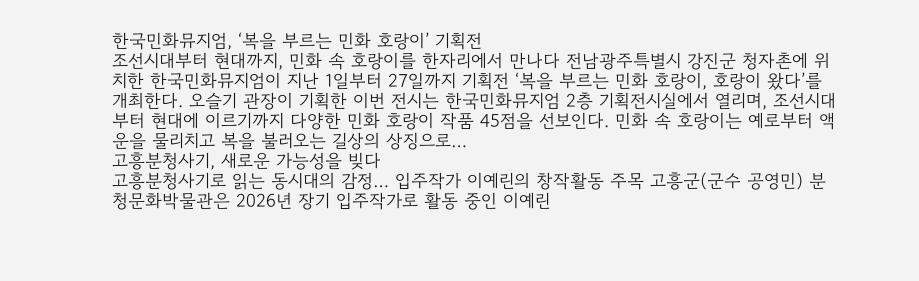한국민화뮤지엄, ‘복을 부르는 민화 호랑이’ 기획전
조선시대부터 현대까지, 민화 속 호랑이를 한자리에서 만나다 전남광주특별시 강진군 청자촌에 위치한 한국민화뮤지엄이 지난 1일부터 27일까지 기획전 ‘복을 부르는 민화 호랑이, 호랑이 왔다’를 개최한다. 오슬기 관장이 기획한 이번 전시는 한국민화뮤지엄 2층 기획전시실에서 열리며, 조선시대부터 현대에 이르기까지 다양한 민화 호랑이 작품 45점을 선보인다. 민화 속 호랑이는 예로부터 액운을 물리치고 복을 불러오는 길상의 상징으로…
고흥분청사기, 새로운 가능성을 빚다
고흥분청사기로 읽는 동시대의 감정… 입주작가 이예린의 창작활동 주목 고흥군(군수 공영민) 분청문화박물관은 2026년 장기 입주작가로 활동 중인 이예린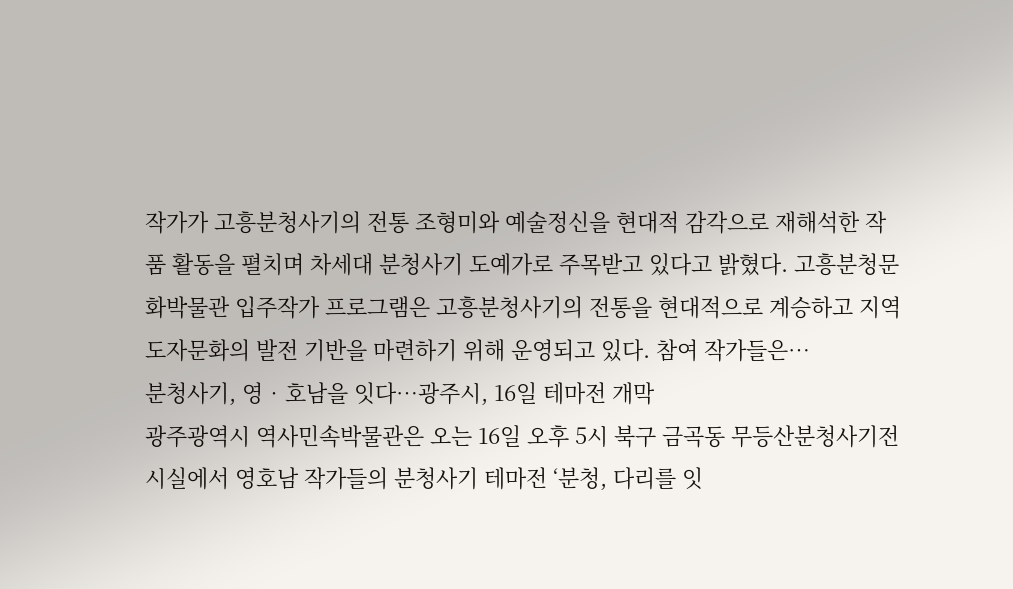작가가 고흥분청사기의 전통 조형미와 예술정신을 현대적 감각으로 재해석한 작품 활동을 펼치며 차세대 분청사기 도예가로 주목받고 있다고 밝혔다. 고흥분청문화박물관 입주작가 프로그램은 고흥분청사기의 전통을 현대적으로 계승하고 지역 도자문화의 발전 기반을 마련하기 위해 운영되고 있다. 참여 작가들은…
분청사기, 영‧호남을 잇다…광주시, 16일 테마전 개막
광주광역시 역사민속박물관은 오는 16일 오후 5시 북구 금곡동 무등산분청사기전시실에서 영호남 작가들의 분청사기 테마전 ‘분청, 다리를 잇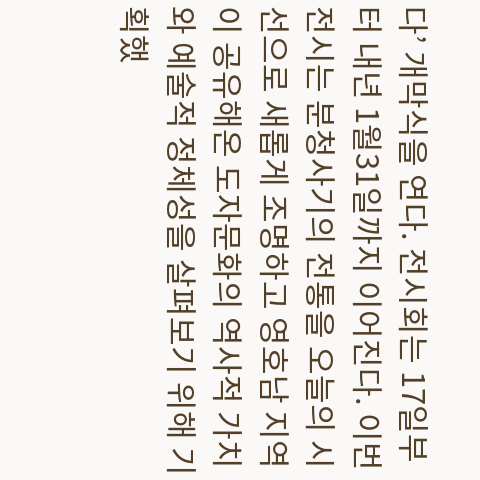다’ 개막식을 연다. 전시회는 17일부터 내년 1월31일까지 이어진다. 이번 전시는 분청사기의 전통을 오늘의 시선으로 새롭게 조명하고 영호남 지역이 공유해온 도자문화의 역사적 가치와 예술적 정체성을 살펴보기 위해 기획했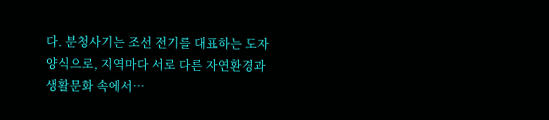다. 분청사기는 조선 전기를 대표하는 도자 양식으로, 지역마다 서로 다른 자연환경과 생활문화 속에서…